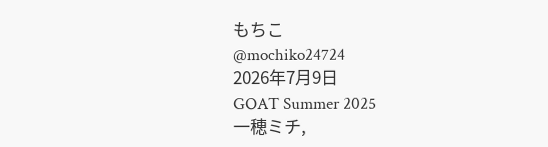もちこ
@mochiko24724
2026年7月9日
GOAT Summer 2025
一穂ミチ,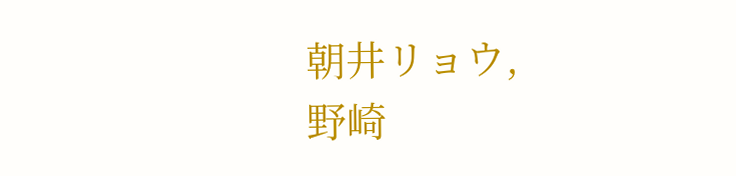朝井リョウ,
野崎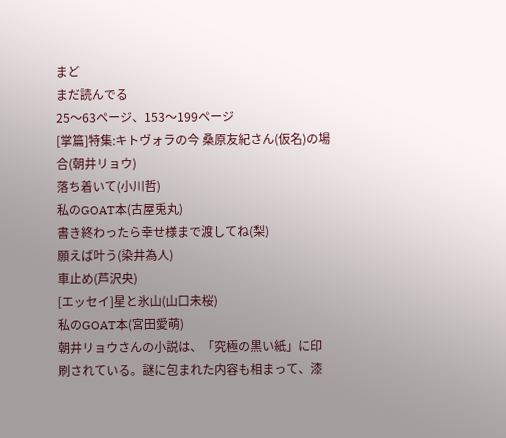まど
まだ読んでる
25〜63ページ、153〜199ページ
[掌篇]特集:キトヴォラの今 桑原友紀さん(仮名)の場合(朝井リョウ)
落ち着いて(小川哲)
私のGOAT本(古屋兎丸)
書き終わったら幸せ様まで渡してね(梨)
願えば叶う(染井為人)
車止め(芦沢央)
[エッセイ]星と氷山(山口未桜)
私のGOAT本(宮田愛萌)
朝井リョウさんの小説は、「究極の黒い紙」に印刷されている。謎に包まれた内容も相まって、漆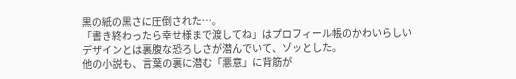黒の紙の黒さに圧倒された…。
「書き終わったら幸せ様まで渡してね」はプロフィール帳のかわいらしいデザインとは裏腹な恐ろしさが潜んでいて、ゾッとした。
他の小説も、言葉の裏に潜む「悪意」に背筋が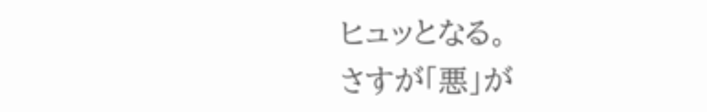ヒュッとなる。
さすが「悪」が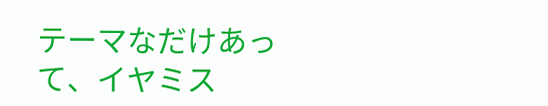テーマなだけあって、イヤミス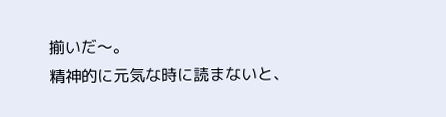揃いだ〜。
精神的に元気な時に読まないと、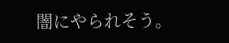闇にやられそう。